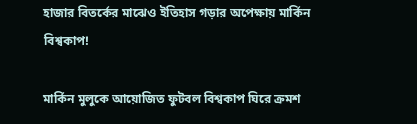হাজার বিতর্কের মাঝেও ইতিহাস গড়ার অপেক্ষায় মার্কিন বিশ্বকাপ!

মার্কিন মুলুকে আয়োজিত ফুটবল বিশ্বকাপ ঘিরে ক্রমশ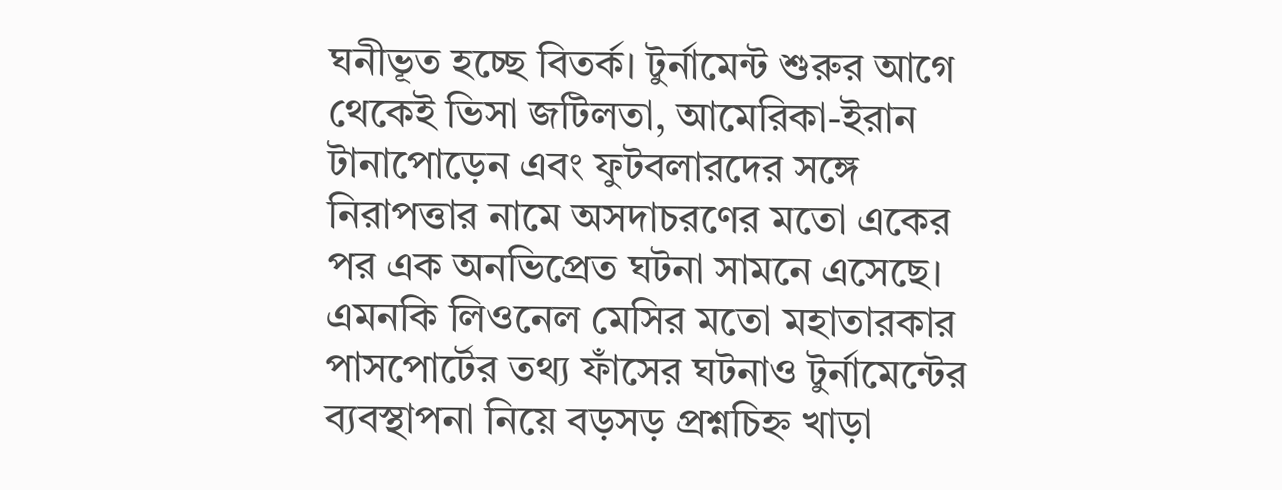ঘনীভূত হচ্ছে বিতর্ক। টুর্নামেন্ট শুরুর আগে থেকেই ভিসা জটিলতা, আমেরিকা-ইরান টানাপোড়েন এবং ফুটবলারদের সঙ্গে নিরাপত্তার নামে অসদাচরণের মতো একের পর এক অনভিপ্রেত ঘটনা সামনে এসেছে। এমনকি লিওনেল মেসির মতো মহাতারকার পাসপোর্টের তথ্য ফাঁসের ঘটনাও টুর্নামেন্টের ব্যবস্থাপনা নিয়ে বড়সড় প্রশ্নচিহ্ন খাড়া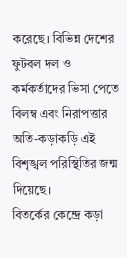করেছে। বিভিন্ন দেশের ফুটবল দল ও কর্মকর্তাদের ভিসা পেতে বিলম্ব এবং নিরাপত্তার অতি-কড়াকড়ি এই বিশৃঙ্খল পরিস্থিতির জন্ম দিয়েছে।
বিতর্কের কেন্দ্রে কড়া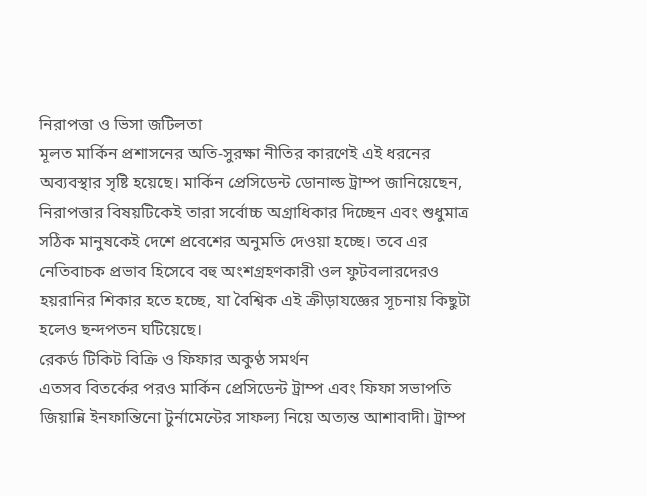নিরাপত্তা ও ভিসা জটিলতা
মূলত মার্কিন প্রশাসনের অতি-সুরক্ষা নীতির কারণেই এই ধরনের অব্যবস্থার সৃষ্টি হয়েছে। মার্কিন প্রেসিডেন্ট ডোনাল্ড ট্রাম্প জানিয়েছেন, নিরাপত্তার বিষয়টিকেই তারা সর্বোচ্চ অগ্রাধিকার দিচ্ছেন এবং শুধুমাত্র সঠিক মানুষকেই দেশে প্রবেশের অনুমতি দেওয়া হচ্ছে। তবে এর নেতিবাচক প্রভাব হিসেবে বহু অংশগ্রহণকারী ওল ফুটবলারদেরও হয়রানির শিকার হতে হচ্ছে, যা বৈশ্বিক এই ক্রীড়াযজ্ঞের সূচনায় কিছুটা হলেও ছন্দপতন ঘটিয়েছে।
রেকর্ড টিকিট বিক্রি ও ফিফার অকুণ্ঠ সমর্থন
এতসব বিতর্কের পরও মার্কিন প্রেসিডেন্ট ট্রাম্প এবং ফিফা সভাপতি জিয়ান্নি ইনফান্তিনো টুর্নামেন্টের সাফল্য নিয়ে অত্যন্ত আশাবাদী। ট্রাম্প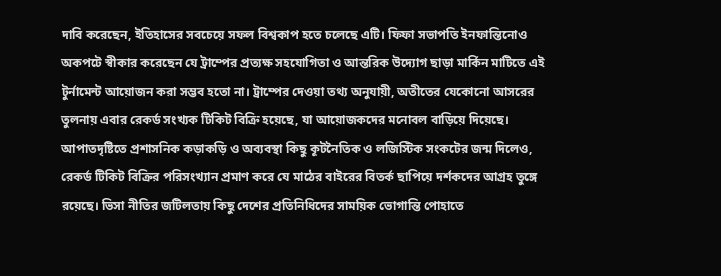দাবি করেছেন, ইতিহাসের সবচেয়ে সফল বিশ্বকাপ হতে চলেছে এটি। ফিফা সভাপতি ইনফান্তিনোও অকপটে স্বীকার করেছেন যে ট্রাম্পের প্রত্যক্ষ সহযোগিতা ও আন্তরিক উদ্যোগ ছাড়া মার্কিন মাটিতে এই টুর্নামেন্ট আয়োজন করা সম্ভব হতো না। ট্রাম্পের দেওয়া তথ্য অনুযায়ী, অতীতের যেকোনো আসরের তুলনায় এবার রেকর্ড সংখ্যক টিকিট বিক্রি হয়েছে, যা আয়োজকদের মনোবল বাড়িয়ে দিয়েছে।
আপাতদৃষ্টিতে প্রশাসনিক কড়াকড়ি ও অব্যবস্থা কিছু কূটনৈতিক ও লজিস্টিক সংকটের জন্ম দিলেও, রেকর্ড টিকিট বিক্রির পরিসংখ্যান প্রমাণ করে যে মাঠের বাইরের বিতর্ক ছাপিয়ে দর্শকদের আগ্রহ তুঙ্গে রয়েছে। ভিসা নীতির জটিলতায় কিছু দেশের প্রতিনিধিদের সাময়িক ভোগান্তি পোহাতে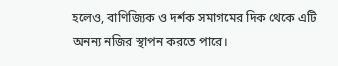হলেও, বাণিজ্যিক ও দর্শক সমাগমের দিক থেকে এটি অনন্য নজির স্থাপন করতে পারে।